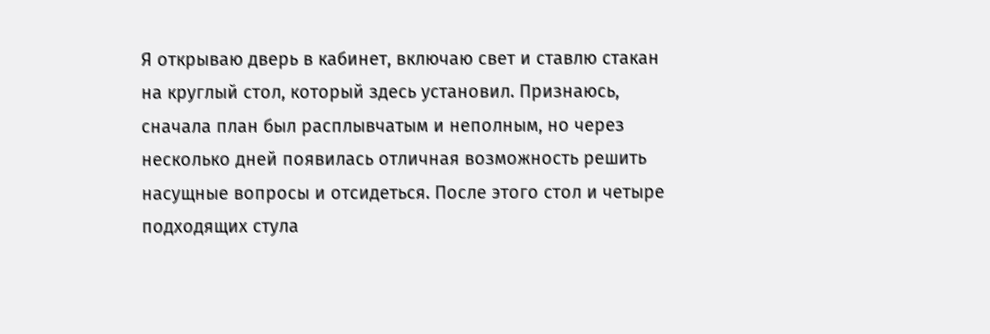Я открываю дверь в кабинет, включаю свет и ставлю стакан на круглый стол, который здесь установил. Признаюсь, сначала план был расплывчатым и неполным, но через несколько дней появилась отличная возможность решить насущные вопросы и отсидеться. После этого стол и четыре подходящих стула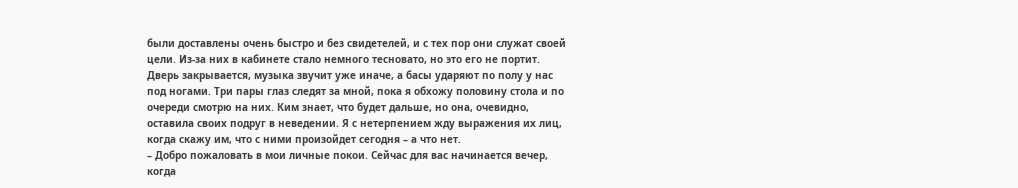были доставлены очень быстро и без свидетелей, и с тех пор они служат своей цели. Из-за них в кабинете стало немного тесновато, но это его не портит.
Дверь закрывается, музыка звучит уже иначе, а басы ударяют по полу у нас под ногами. Три пары глаз следят за мной, пока я обхожу половину стола и по очереди смотрю на них. Ким знает, что будет дальше, но она, очевидно, оставила своих подруг в неведении. Я с нетерпением жду выражения их лиц, когда скажу им, что с ними произойдет сегодня – а что нет.
– Добро пожаловать в мои личные покои. Сейчас для вас начинается вечер, когда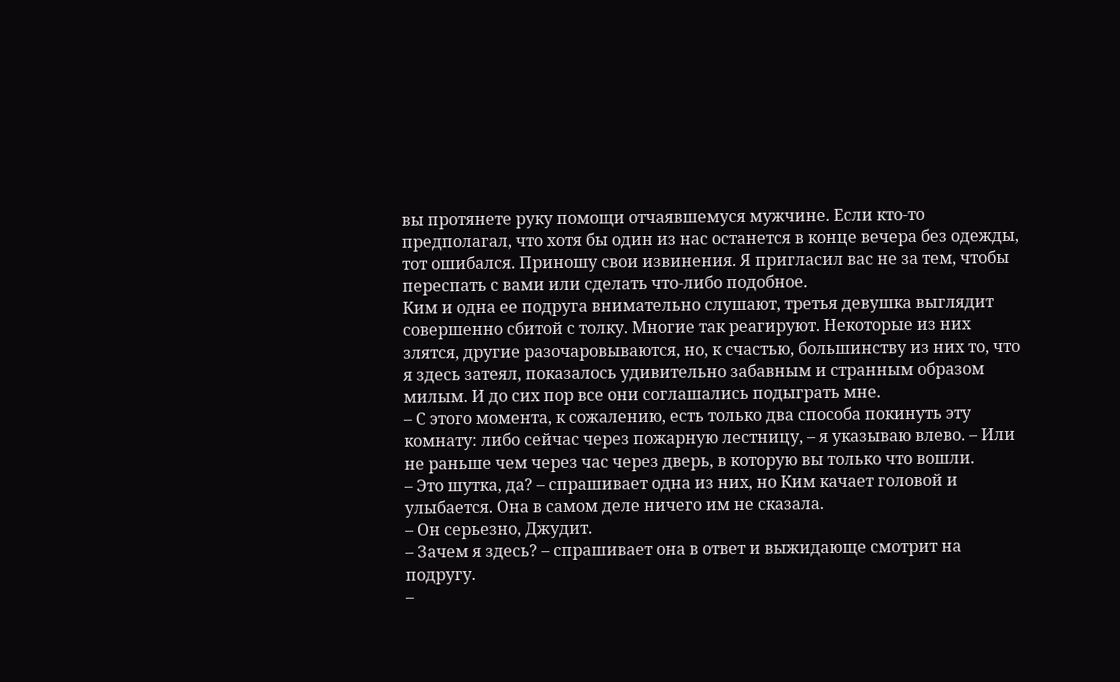вы протянете руку помощи отчаявшемуся мужчине. Если кто-то предполагал, что хотя бы один из нас останется в конце вечера без одежды, тот ошибался. Приношу свои извинения. Я пригласил вас не за тем, чтобы переспать с вами или сделать что-либо подобное.
Ким и одна ее подруга внимательно слушают, третья девушка выглядит совершенно сбитой с толку. Многие так реагируют. Некоторые из них злятся, другие разочаровываются, но, к счастью, большинству из них то, что я здесь затеял, показалось удивительно забавным и странным образом милым. И до сих пор все они соглашались подыграть мне.
– С этого момента, к сожалению, есть только два способа покинуть эту комнату: либо сейчас через пожарную лестницу, – я указываю влево. – Или не раньше чем через час через дверь, в которую вы только что вошли.
– Это шутка, да? – спрашивает одна из них, но Ким качает головой и улыбается. Она в самом деле ничего им не сказала.
– Он серьезно, Джудит.
– Зачем я здесь? – спрашивает она в ответ и выжидающе смотрит на подругу.
–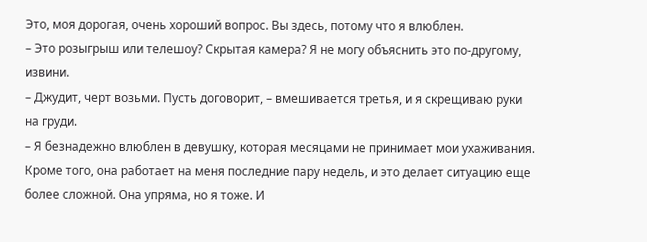Это, моя дорогая, очень хороший вопрос. Вы здесь, потому что я влюблен.
– Это розыгрыш или телешоу? Скрытая камера? Я не могу объяснить это по-другому, извини.
– Джудит, черт возьми. Пусть договорит, – вмешивается третья, и я скрещиваю руки на груди.
– Я безнадежно влюблен в девушку, которая месяцами не принимает мои ухаживания. Кроме того, она работает на меня последние пару недель, и это делает ситуацию еще более сложной. Она упряма, но я тоже. И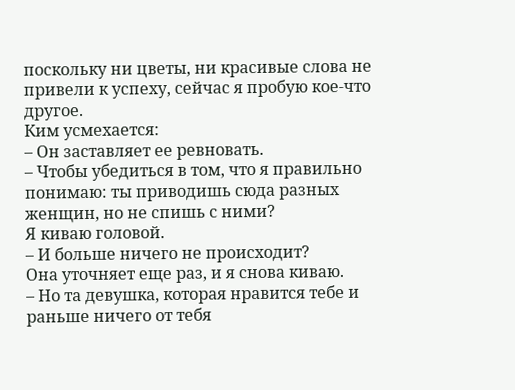поскольку ни цветы, ни красивые слова не привели к успеху, сейчас я пробую кое-что другое.
Ким усмехается:
– Он заставляет ее ревновать.
– Чтобы убедиться в том, что я правильно понимаю: ты приводишь сюда разных женщин, но не спишь с ними?
Я киваю головой.
– И больше ничего не происходит?
Она уточняет еще раз, и я снова киваю.
– Но та девушка, которая нравится тебе и раньше ничего от тебя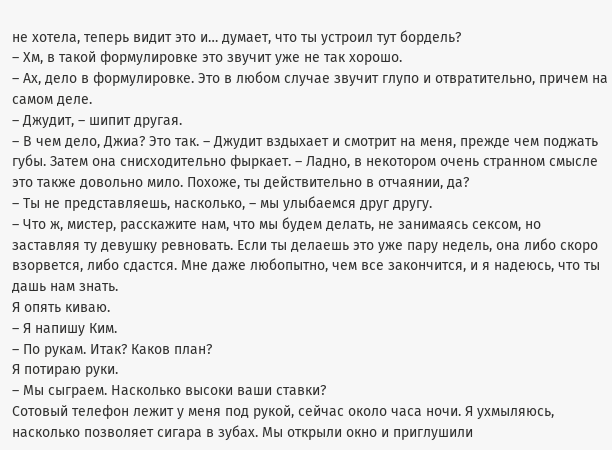не хотела, теперь видит это и… думает, что ты устроил тут бордель?
– Хм, в такой формулировке это звучит уже не так хорошо.
– Ах, дело в формулировке. Это в любом случае звучит глупо и отвратительно, причем на самом деле.
– Джудит, – шипит другая.
– В чем дело, Джиа? Это так. – Джудит вздыхает и смотрит на меня, прежде чем поджать губы. Затем она снисходительно фыркает. – Ладно, в некотором очень странном смысле это также довольно мило. Похоже, ты действительно в отчаянии, да?
– Ты не представляешь, насколько, – мы улыбаемся друг другу.
– Что ж, мистер, расскажите нам, что мы будем делать, не занимаясь сексом, но заставляя ту девушку ревновать. Если ты делаешь это уже пару недель, она либо скоро взорвется, либо сдастся. Мне даже любопытно, чем все закончится, и я надеюсь, что ты дашь нам знать.
Я опять киваю.
– Я напишу Ким.
– По рукам. Итак? Каков план?
Я потираю руки.
– Мы сыграем. Насколько высоки ваши ставки?
Сотовый телефон лежит у меня под рукой, сейчас около часа ночи. Я ухмыляюсь, насколько позволяет сигара в зубах. Мы открыли окно и приглушили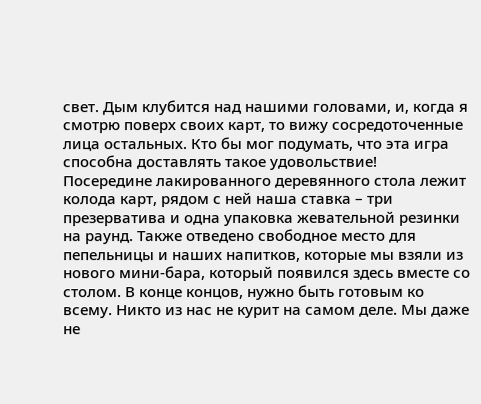свет. Дым клубится над нашими головами, и, когда я смотрю поверх своих карт, то вижу сосредоточенные лица остальных. Кто бы мог подумать, что эта игра способна доставлять такое удовольствие!
Посередине лакированного деревянного стола лежит колода карт, рядом с ней наша ставка – три презерватива и одна упаковка жевательной резинки на раунд. Также отведено свободное место для пепельницы и наших напитков, которые мы взяли из нового мини-бара, который появился здесь вместе со столом. В конце концов, нужно быть готовым ко всему. Никто из нас не курит на самом деле. Мы даже не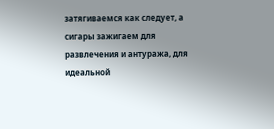затягиваемся как следует, а сигары зажигаем для развлечения и антуража, для идеальной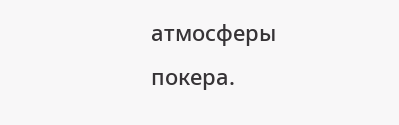атмосферы покера.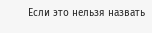Если это нельзя назвать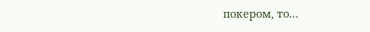покером, то…